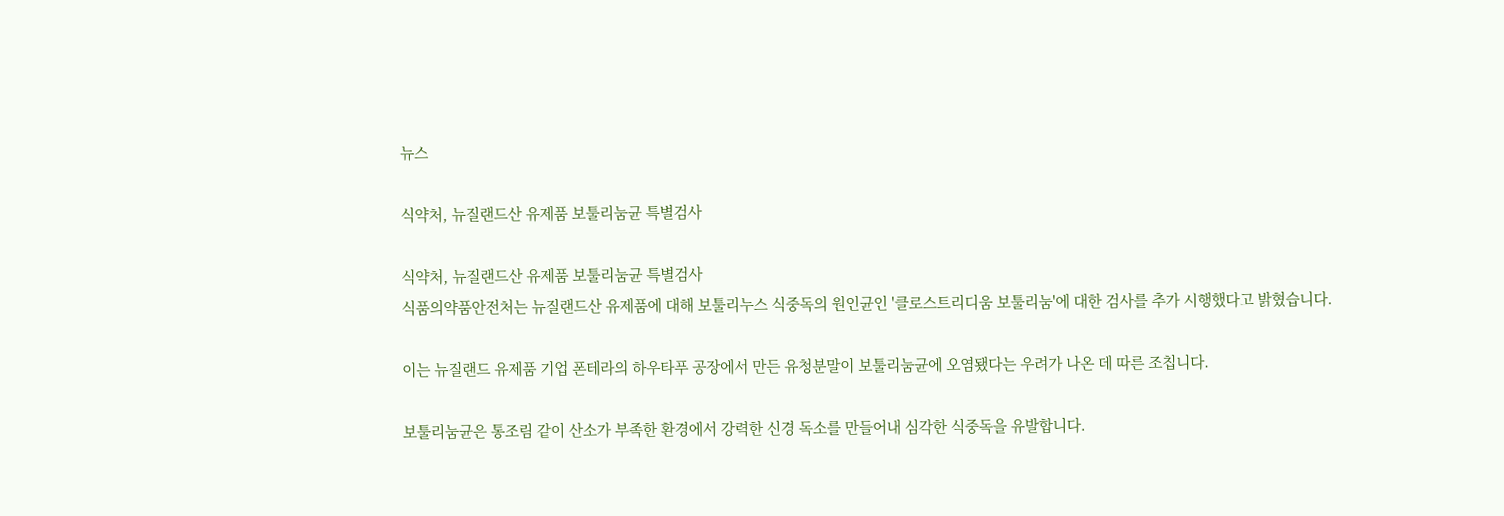뉴스

식약처, 뉴질랜드산 유제품 보툴리눔균 특별검사

식약처, 뉴질랜드산 유제품 보툴리눔균 특별검사
식품의약품안전처는 뉴질랜드산 유제품에 대해 보툴리누스 식중독의 원인균인 '클로스트리디움 보툴리눔'에 대한 검사를 추가 시행했다고 밝혔습니다.

이는 뉴질랜드 유제품 기업 폰테라의 하우타푸 공장에서 만든 유청분말이 보툴리눔균에 오염됐다는 우려가 나온 데 따른 조칩니다.

보툴리눔균은 통조림 같이 산소가 부족한 환경에서 강력한 신경 독소를 만들어내 심각한 식중독을 유발합니다.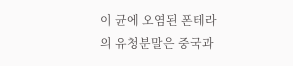이 균에 오염된 폰테라의 유청분말은 중국과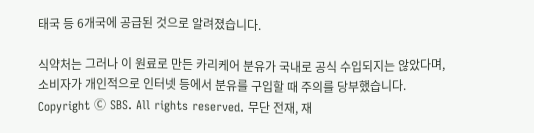태국 등 6개국에 공급된 것으로 알려졌습니다.

식약처는 그러나 이 원료로 만든 카리케어 분유가 국내로 공식 수입되지는 않았다며, 소비자가 개인적으로 인터넷 등에서 분유를 구입할 때 주의를 당부했습니다.
Copyright Ⓒ SBS. All rights reserved. 무단 전재, 재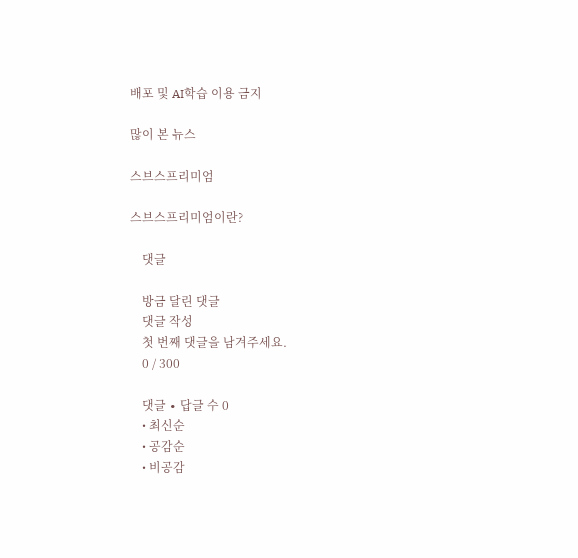배포 및 AI학습 이용 금지

많이 본 뉴스

스브스프리미엄

스브스프리미엄이란?

    댓글

    방금 달린 댓글
    댓글 작성
    첫 번째 댓글을 남겨주세요.
    0 / 300

    댓글 ∙ 답글 수 0
    • 최신순
    • 공감순
    • 비공감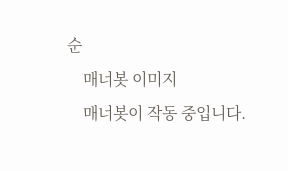순
    매너봇 이미지
    매너봇이 작동 중입니다.